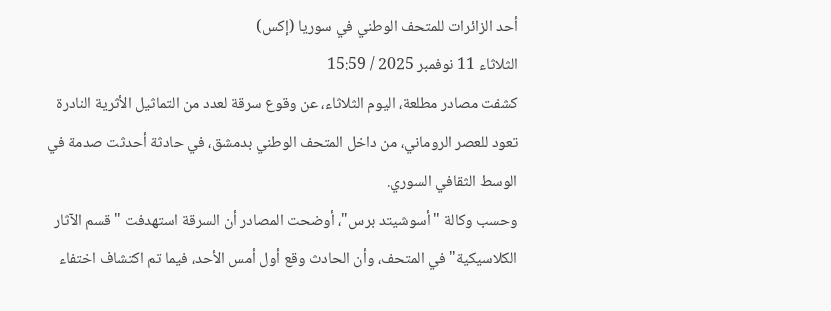أحد الزائرات للمتحف الوطني في سوريا (إكس)
الثلاثاء 11 نوفمبر 2025 / 15:59
كشفت مصادر مطلعة، اليوم الثلاثاء، عن وقوع سرقة لعدد من التماثيل الأثرية النادرة تعود للعصر الروماني، من داخل المتحف الوطني بدمشق، في حادثة أحدثت صدمة في الوسط الثقافي السوري.
وحسب وكالة "أسوشيتد برس"، أوضحت المصادر أن السرقة استهدفت "قسم الآثار الكلاسيكية" في المتحف، وأن الحادث وقع أول أمس الأحد، فيما تم اكتشاف اختفاء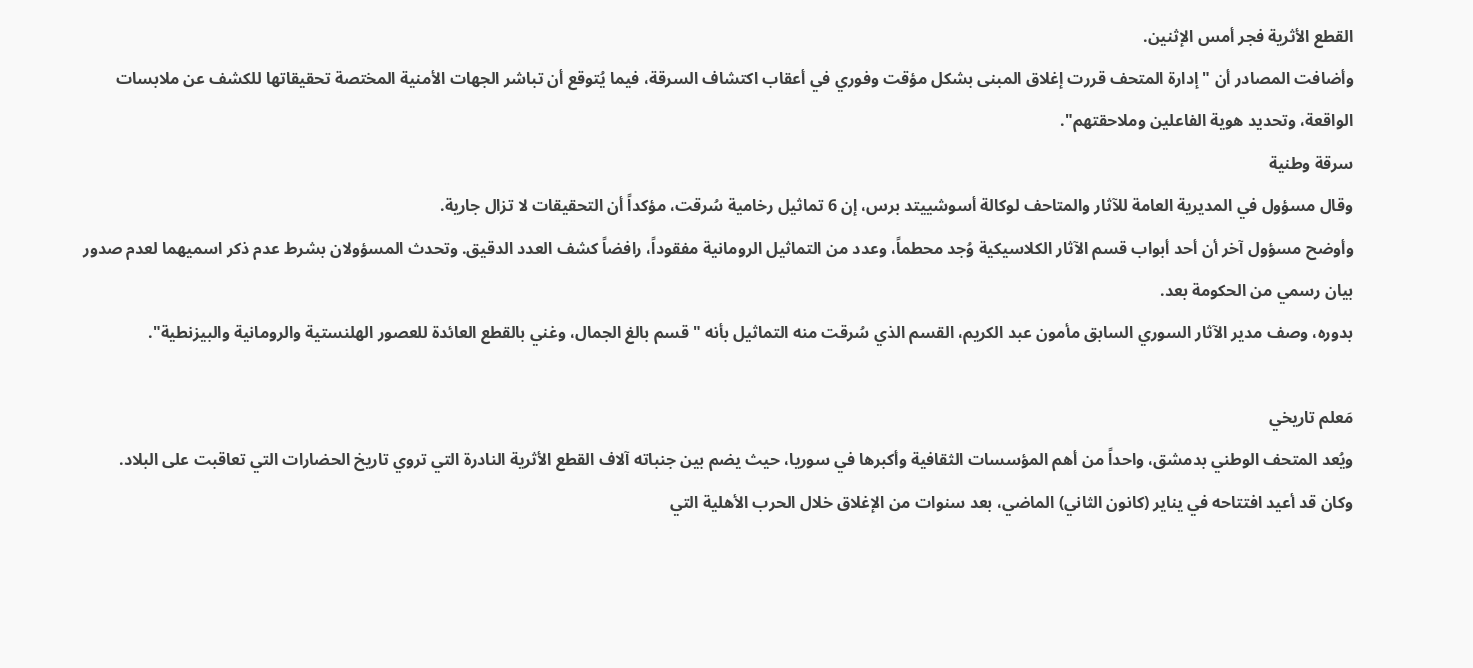القطع الأثرية فجر أمس الإثنين.
وأضافت المصادر أن "إدارة المتحف قررت إغلاق المبنى بشكل مؤقت وفوري في أعقاب اكتشاف السرقة، فيما يُتوقع أن تباشر الجهات الأمنية المختصة تحقيقاتها للكشف عن ملابسات الواقعة، وتحديد هوية الفاعلين وملاحقتهم".
سرقة وطنية
وقال مسؤول في المديرية العامة للآثار والمتاحف لوكالة أسوشييتد برس، إن 6 تماثيل رخامية سُرقت، مؤكداً أن التحقيقات لا تزال جارية.
وأوضح مسؤول آخر أن أحد أبواب قسم الآثار الكلاسيكية وُجد محطماً، وعدد من التماثيل الرومانية مفقوداً، رافضاً كشف العدد الدقيق. وتحدث المسؤولان بشرط عدم ذكر اسميهما لعدم صدور بيان رسمي من الحكومة بعد.
بدوره، وصف مدير الآثار السوري السابق مأمون عبد الكريم، القسم الذي سُرقت منه التماثيل بأنه "قسم بالغ الجمال، وغني بالقطع العائدة للعصور الهلنستية والرومانية والبيزنطية".

مَعلم تاريخي
ويُعد المتحف الوطني بدمشق، واحداً من أهم المؤسسات الثقافية وأكبرها في سوريا، حيث يضم بين جنباته آلاف القطع الأثرية النادرة التي تروي تاريخ الحضارات التي تعاقبت على البلاد.
وكان قد أعيد افتتاحه في يناير (كانون الثاني) الماضي، بعد سنوات من الإغلاق خلال الحرب الأهلية التي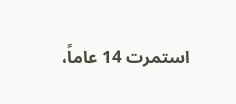استمرت 14 عاماً،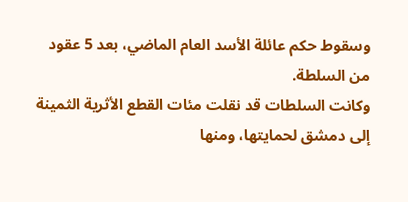وسقوط حكم عائلة الأسد العام الماضي، بعد 5 عقود من السلطة.
وكانت السلطات قد نقلت مئات القطع الأثرية الثمينة إلى دمشق لحمايتها، ومنها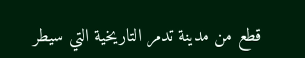قطع من مدينة تدمر التاريخية التي سيطر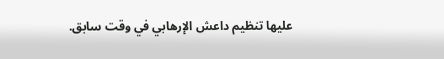عليها تنظيم داعش الإرهابي في وقت سابق.